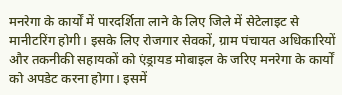मनरेगा के कार्यों में पारदर्शिता लाने के लिए जिले में सेटेलाइट से मानीटरिंग होगी। इसके लिए रोजगार सेवकों, ग्राम पंचायत अधिकारियों और तकनीकी सहायकों को एंड्रायड मोबाइल के जरिए मनरेगा के कार्यों को अपडेट करना होगा। इसमें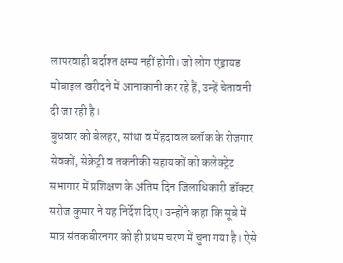लापरवाही बर्दाश्त क्षम्य नहीं होगी। जो लोग एंड्रायड मोबाइल खरीदने में आनाकानी कर रहे हैं, उन्हें चेतावनी दी जा रही है।
बुधवार को बेलहर, सांथा व मेंहदावल ब्लॉक के रोजगार सेवकों, सेक्रेट्री व तकनीकी सहायकों को कलेक्ट्रेट सभागार में प्रशिक्षण के अंतिम दिन जिलाधिकारी डॉक्टर सरोज कुमार ने यह निर्देश दिए। उन्होंने कहा कि सूबे में मात्र संतकबीरनगर को ही प्रथम चरण में चुना गया है। ऐसे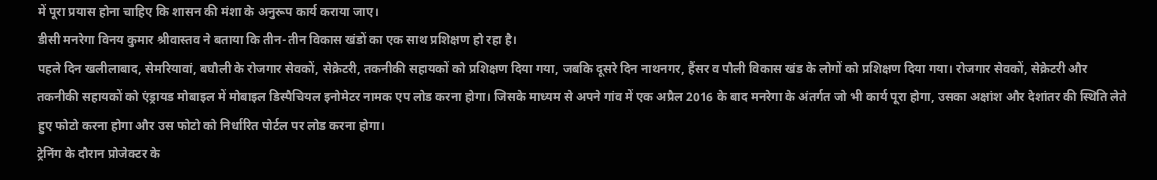में पूरा प्रयास होना चाहिए कि शासन की मंशा के अनुरूप कार्य कराया जाए।
डीसी मनरेगा विनय कुमार श्रीवास्तव ने बताया कि तीन-तीन विकास खंडों का एक साथ प्रशिक्षण हो रहा है।
पहले दिन खलीलाबाद, सेमरियावां, बघौली के रोजगार सेवकों, सेक्रेटरी, तकनीकी सहायकों को प्रशिक्षण दिया गया, जबकि दूसरे दिन नाथनगर, हैंसर व पौली विकास खंड के लोगों को प्रशिक्षण दिया गया। रोजगार सेवकों, सेक्रेटरी और तकनीकी सहायकों को एंड्रायड मोबाइल में मोबाइल डिस्पैचियल इनोमेटर नामक एप लोड करना होगा। जिसके माध्यम से अपने गांव में एक अप्रैल 2016 के बाद मनरेगा के अंतर्गत जो भी कार्य पूरा होगा, उसका अक्षांश और देशांतर की स्थिति लेते हुए फोटो करना होगा और उस फोटो को निर्धारित पोर्टल पर लोड करना होगा।
ट्रेनिंग के दौरान प्रोजेक्टर के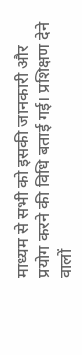माध्यम से सभी को इसकी जानकारी और प्रयोग करने की विधि बताई गई। प्रशिक्षण देने वालों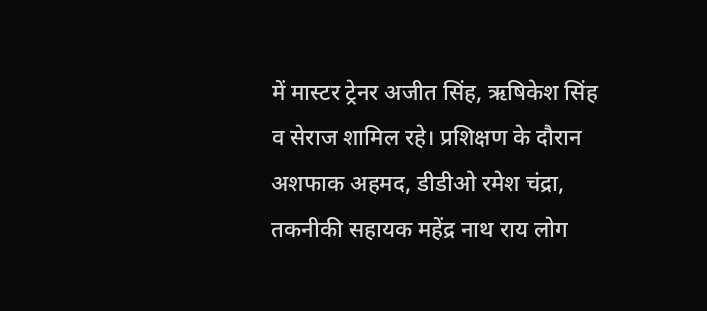में मास्टर ट्रेनर अजीत सिंह, ऋषिकेश सिंह व सेराज शामिल रहे। प्रशिक्षण के दौरान अशफाक अहमद, डीडीओ रमेश चंद्रा, तकनीकी सहायक महेंद्र नाथ राय लोग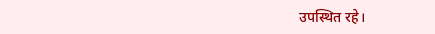उपस्थित रहे।